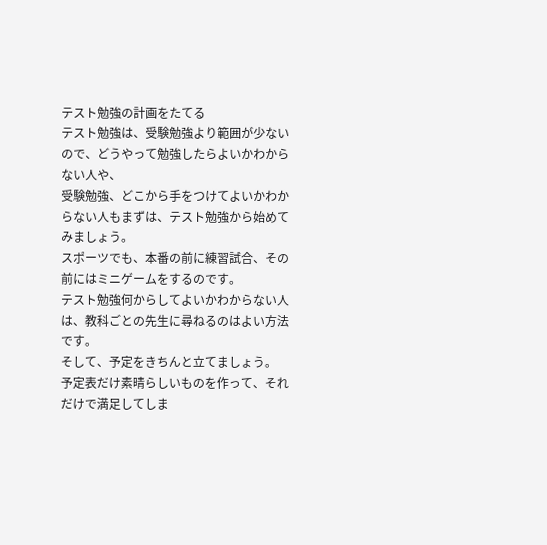テスト勉強の計画をたてる
テスト勉強は、受験勉強より範囲が少ないので、どうやって勉強したらよいかわからない人や、
受験勉強、どこから手をつけてよいかわからない人もまずは、テスト勉強から始めてみましょう。
スポーツでも、本番の前に練習試合、その前にはミニゲームをするのです。
テスト勉強何からしてよいかわからない人は、教科ごとの先生に尋ねるのはよい方法です。
そして、予定をきちんと立てましょう。
予定表だけ素晴らしいものを作って、それだけで満足してしま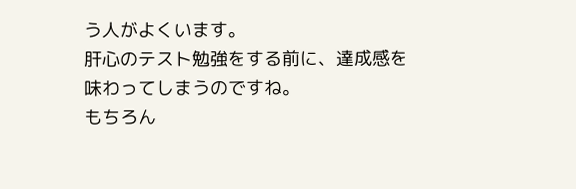う人がよくいます。
肝心のテスト勉強をする前に、達成感を味わってしまうのですね。
もちろん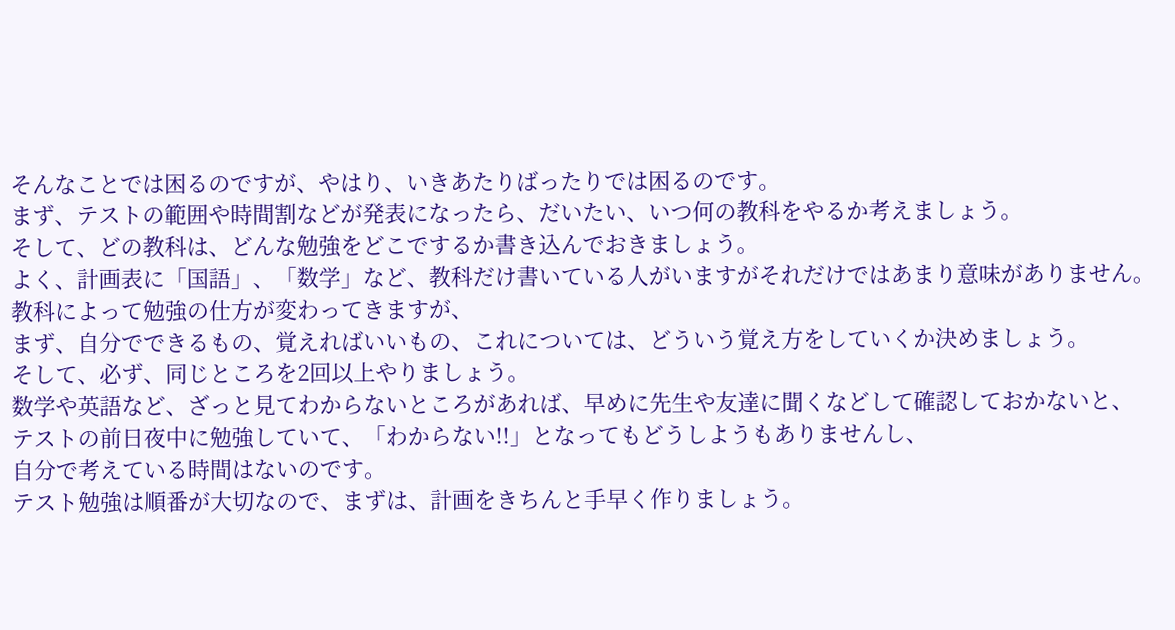そんなことでは困るのですが、やはり、いきあたりばったりでは困るのです。
まず、テストの範囲や時間割などが発表になったら、だいたい、いつ何の教科をやるか考えましょう。
そして、どの教科は、どんな勉強をどこでするか書き込んでおきましょう。
よく、計画表に「国語」、「数学」など、教科だけ書いている人がいますがそれだけではあまり意味がありません。
教科によって勉強の仕方が変わってきますが、
まず、自分でできるもの、覚えればいいもの、これについては、どういう覚え方をしていくか決めましょう。
そして、必ず、同じところを2回以上やりましょう。
数学や英語など、ざっと見てわからないところがあれば、早めに先生や友達に聞くなどして確認しておかないと、
テストの前日夜中に勉強していて、「わからない!!」となってもどうしようもありませんし、
自分で考えている時間はないのです。
テスト勉強は順番が大切なので、まずは、計画をきちんと手早く作りましょう。